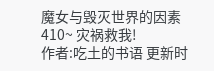魔女与毁灭世界的因素 410~ 灾祸救我!
作者:吃土的书语 更新时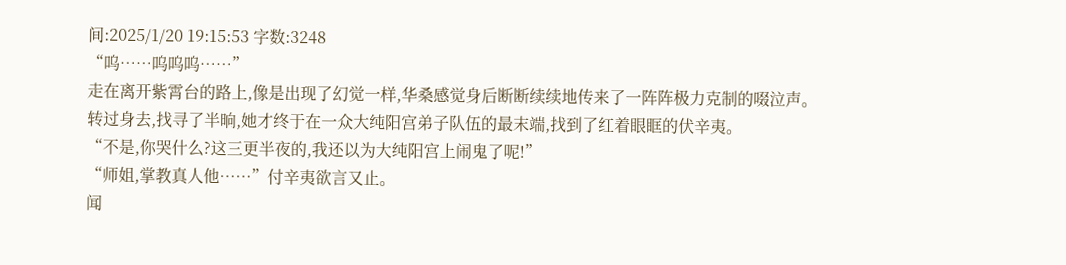间:2025/1/20 19:15:53 字数:3248
“呜……呜呜呜……”
走在离开紫霄台的路上,像是出现了幻觉一样,华桑感觉身后断断续续地传来了一阵阵极力克制的啜泣声。
转过身去,找寻了半晌,她才终于在一众大纯阳宫弟子队伍的最末端,找到了红着眼眶的伏辛夷。
“不是,你哭什么?这三更半夜的,我还以为大纯阳宫上闹鬼了呢!”
“师姐,掌教真人他……”付辛夷欲言又止。
闻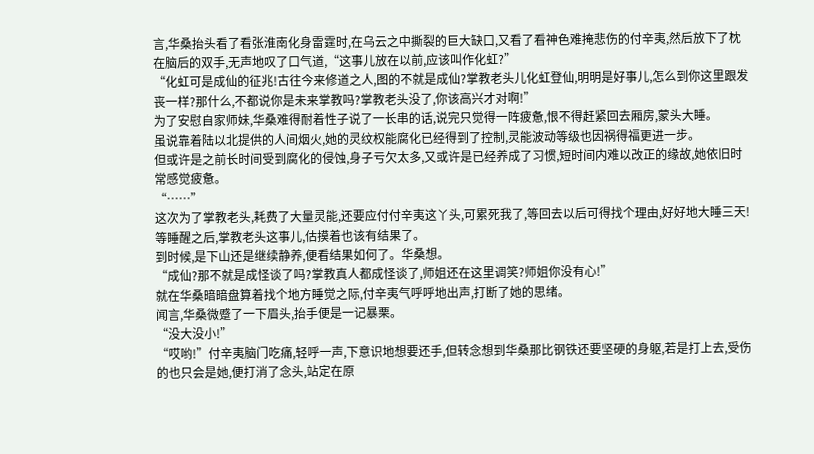言,华桑抬头看了看张淮南化身雷霆时,在乌云之中撕裂的巨大缺口,又看了看神色难掩悲伤的付辛夷,然后放下了枕在脑后的双手,无声地叹了口气道,“这事儿放在以前,应该叫作化虹?”
“化虹可是成仙的征兆!古往今来修道之人,图的不就是成仙?掌教老头儿化虹登仙,明明是好事儿,怎么到你这里跟发丧一样?那什么,不都说你是未来掌教吗?掌教老头没了,你该高兴才对啊!”
为了安慰自家师妹,华桑难得耐着性子说了一长串的话,说完只觉得一阵疲惫,恨不得赶紧回去厢房,蒙头大睡。
虽说靠着陆以北提供的人间烟火,她的灵纹权能腐化已经得到了控制,灵能波动等级也因祸得福更进一步。
但或许是之前长时间受到腐化的侵蚀,身子亏欠太多,又或许是已经养成了习惯,短时间内难以改正的缘故,她依旧时常感觉疲惫。
“……”
这次为了掌教老头,耗费了大量灵能,还要应付付辛夷这丫头,可累死我了,等回去以后可得找个理由,好好地大睡三天!
等睡醒之后,掌教老头这事儿,估摸着也该有结果了。
到时候,是下山还是继续静养,便看结果如何了。华桑想。
“成仙?那不就是成怪谈了吗?掌教真人都成怪谈了,师姐还在这里调笑?师姐你没有心!”
就在华桑暗暗盘算着找个地方睡觉之际,付辛夷气呼呼地出声,打断了她的思绪。
闻言,华桑微蹙了一下眉头,抬手便是一记暴栗。
“没大没小!”
“哎哟!”付辛夷脑门吃痛,轻呼一声,下意识地想要还手,但转念想到华桑那比钢铁还要坚硬的身躯,若是打上去,受伤的也只会是她,便打消了念头,站定在原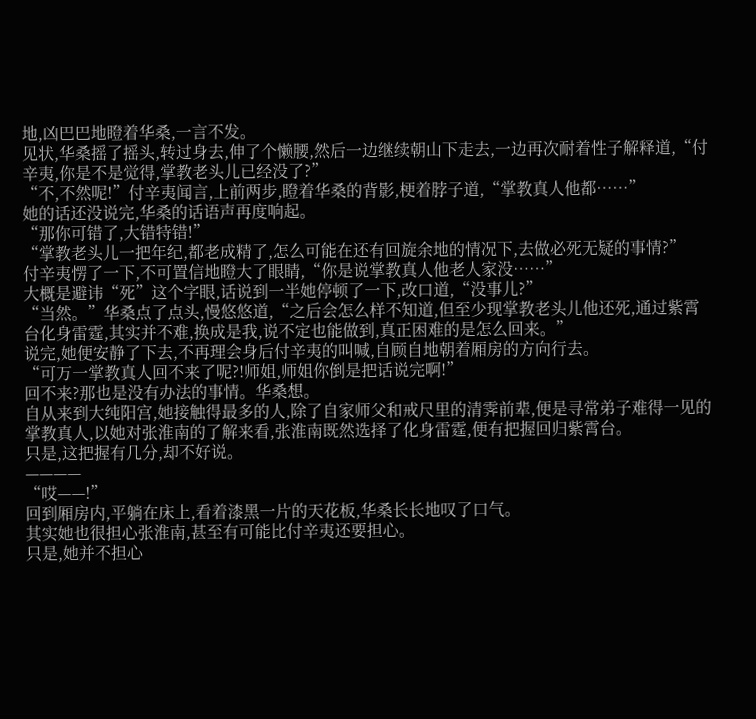地,凶巴巴地瞪着华桑,一言不发。
见状,华桑摇了摇头,转过身去,伸了个懒腰,然后一边继续朝山下走去,一边再次耐着性子解释道,“付辛夷,你是不是觉得,掌教老头儿已经没了?”
“不,不然呢!”付辛夷闻言,上前两步,瞪着华桑的背影,梗着脖子道,“掌教真人他都……”
她的话还没说完,华桑的话语声再度响起。
“那你可错了,大错特错!”
“掌教老头儿一把年纪,都老成精了,怎么可能在还有回旋余地的情况下,去做必死无疑的事情?”
付辛夷愣了一下,不可置信地瞪大了眼睛,“你是说掌教真人他老人家没……”
大概是避讳“死”这个字眼,话说到一半她停顿了一下,改口道,“没事儿?”
“当然。”华桑点了点头,慢悠悠道,“之后会怎么样不知道,但至少现掌教老头儿他还死,通过紫霄台化身雷霆,其实并不难,换成是我,说不定也能做到,真正困难的是怎么回来。”
说完,她便安静了下去,不再理会身后付辛夷的叫喊,自顾自地朝着厢房的方向行去。
“可万一掌教真人回不来了呢?!师姐,师姐你倒是把话说完啊!”
回不来?那也是没有办法的事情。华桑想。
自从来到大纯阳宫,她接触得最多的人,除了自家师父和戒尺里的清霁前辈,便是寻常弟子难得一见的掌教真人,以她对张淮南的了解来看,张淮南既然选择了化身雷霆,便有把握回归紫霄台。
只是,这把握有几分,却不好说。
————
“哎——!”
回到厢房内,平躺在床上,看着漆黑一片的天花板,华桑长长地叹了口气。
其实她也很担心张淮南,甚至有可能比付辛夷还要担心。
只是,她并不担心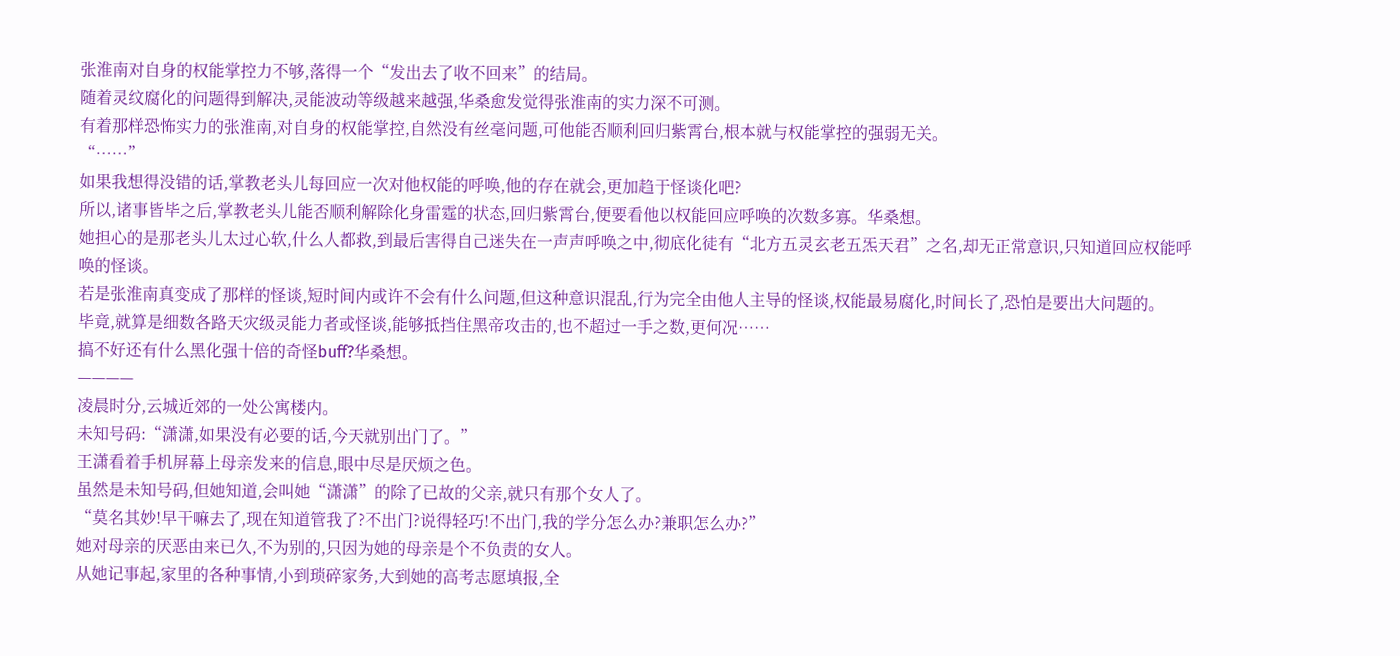张淮南对自身的权能掌控力不够,落得一个“发出去了收不回来”的结局。
随着灵纹腐化的问题得到解决,灵能波动等级越来越强,华桑愈发觉得张淮南的实力深不可测。
有着那样恐怖实力的张淮南,对自身的权能掌控,自然没有丝毫问题,可他能否顺利回归紫霄台,根本就与权能掌控的强弱无关。
“……”
如果我想得没错的话,掌教老头儿每回应一次对他权能的呼唤,他的存在就会,更加趋于怪谈化吧?
所以,诸事皆毕之后,掌教老头儿能否顺利解除化身雷霆的状态,回归紫霄台,便要看他以权能回应呼唤的次数多寡。华桑想。
她担心的是那老头儿太过心软,什么人都救,到最后害得自己迷失在一声声呼唤之中,彻底化徒有“北方五灵玄老五炁天君”之名,却无正常意识,只知道回应权能呼唤的怪谈。
若是张淮南真变成了那样的怪谈,短时间内或许不会有什么问题,但这种意识混乱,行为完全由他人主导的怪谈,权能最易腐化,时间长了,恐怕是要出大问题的。
毕竟,就算是细数各路天灾级灵能力者或怪谈,能够抵挡住黑帝攻击的,也不超过一手之数,更何况……
搞不好还有什么黑化强十倍的奇怪buff?华桑想。
————
凌晨时分,云城近郊的一处公寓楼内。
未知号码:“潇潇,如果没有必要的话,今天就别出门了。”
王潇看着手机屏幕上母亲发来的信息,眼中尽是厌烦之色。
虽然是未知号码,但她知道,会叫她“潇潇”的除了已故的父亲,就只有那个女人了。
“莫名其妙!早干嘛去了,现在知道管我了?不出门?说得轻巧!不出门,我的学分怎么办?兼职怎么办?”
她对母亲的厌恶由来已久,不为别的,只因为她的母亲是个不负责的女人。
从她记事起,家里的各种事情,小到琐碎家务,大到她的高考志愿填报,全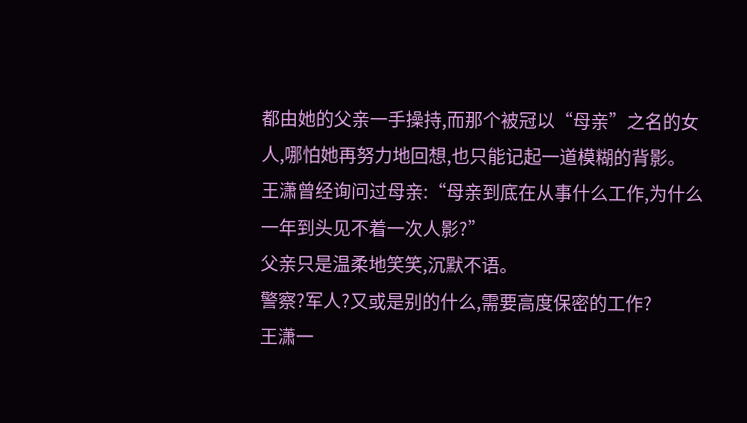都由她的父亲一手操持,而那个被冠以“母亲”之名的女人,哪怕她再努力地回想,也只能记起一道模糊的背影。
王潇曾经询问过母亲:“母亲到底在从事什么工作,为什么一年到头见不着一次人影?”
父亲只是温柔地笑笑,沉默不语。
警察?军人?又或是别的什么,需要高度保密的工作?
王潇一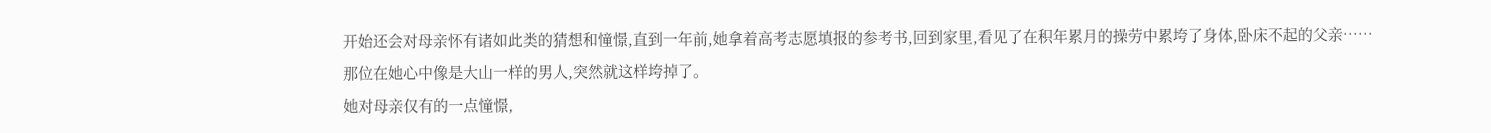开始还会对母亲怀有诸如此类的猜想和憧憬,直到一年前,她拿着高考志愿填报的参考书,回到家里,看见了在积年累月的操劳中累垮了身体,卧床不起的父亲……
那位在她心中像是大山一样的男人,突然就这样垮掉了。
她对母亲仅有的一点憧憬,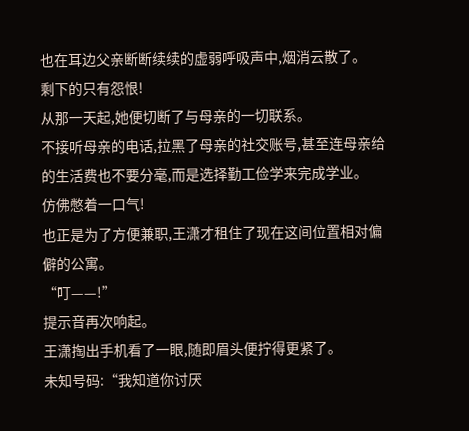也在耳边父亲断断续续的虚弱呼吸声中,烟消云散了。
剩下的只有怨恨!
从那一天起,她便切断了与母亲的一切联系。
不接听母亲的电话,拉黑了母亲的社交账号,甚至连母亲给的生活费也不要分毫,而是选择勤工俭学来完成学业。
仿佛憋着一口气!
也正是为了方便兼职,王潇才租住了现在这间位置相对偏僻的公寓。
“叮——!”
提示音再次响起。
王潇掏出手机看了一眼,随即眉头便拧得更紧了。
未知号码:“我知道你讨厌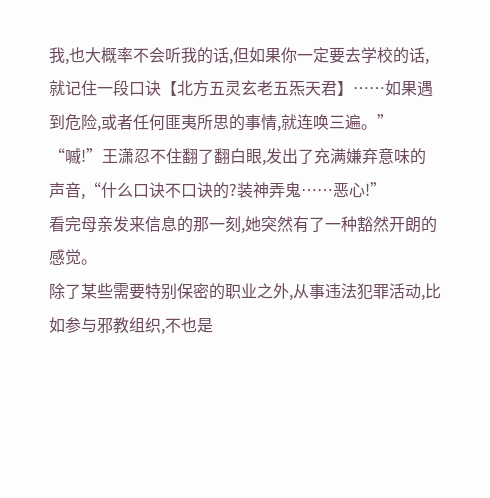我,也大概率不会听我的话,但如果你一定要去学校的话,就记住一段口诀【北方五灵玄老五炁天君】……如果遇到危险,或者任何匪夷所思的事情,就连唤三遍。”
“嘁!”王潇忍不住翻了翻白眼,发出了充满嫌弃意味的声音,“什么口诀不口诀的?装神弄鬼……恶心!”
看完母亲发来信息的那一刻,她突然有了一种豁然开朗的感觉。
除了某些需要特别保密的职业之外,从事违法犯罪活动,比如参与邪教组织,不也是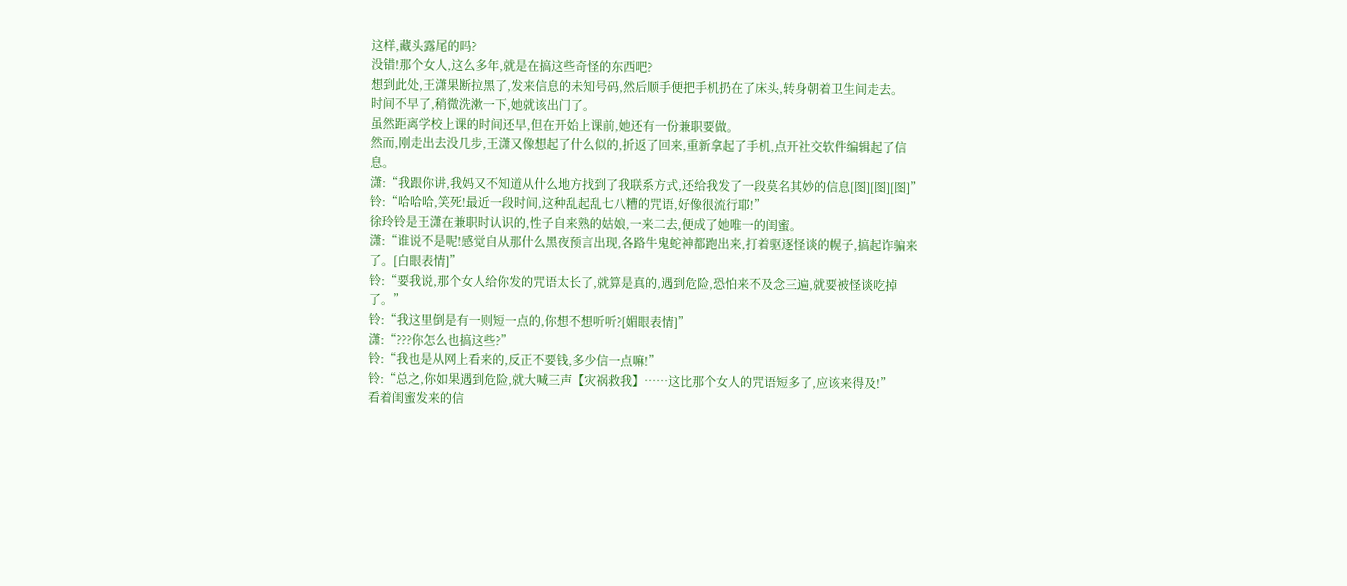这样,藏头露尾的吗?
没错!那个女人,这么多年,就是在搞这些奇怪的东西吧?
想到此处,王潇果断拉黑了,发来信息的未知号码,然后顺手便把手机扔在了床头,转身朝着卫生间走去。
时间不早了,稍微洗漱一下,她就该出门了。
虽然距离学校上课的时间还早,但在开始上课前,她还有一份兼职要做。
然而,刚走出去没几步,王潇又像想起了什么似的,折返了回来,重新拿起了手机,点开社交软件编辑起了信息。
潇:“我跟你讲,我妈又不知道从什么地方找到了我联系方式,还给我发了一段莫名其妙的信息[图][图][图]”
铃:“哈哈哈,笑死!最近一段时间,这种乱起乱七八糟的咒语,好像很流行耶!”
徐玲铃是王潇在兼职时认识的,性子自来熟的姑娘,一来二去,便成了她唯一的闺蜜。
潇:“谁说不是呢!感觉自从那什么黑夜预言出现,各路牛鬼蛇神都跑出来,打着驱逐怪谈的幌子,搞起诈骗来了。[白眼表情]”
铃:“要我说,那个女人给你发的咒语太长了,就算是真的,遇到危险,恐怕来不及念三遍,就要被怪谈吃掉了。”
铃:“我这里倒是有一则短一点的,你想不想听听?[媚眼表情]”
潇:“???你怎么也搞这些?”
铃:“我也是从网上看来的,反正不要钱,多少信一点嘛!”
铃:“总之,你如果遇到危险,就大喊三声【灾祸救我】……这比那个女人的咒语短多了,应该来得及!”
看着闺蜜发来的信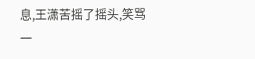息,王潇苦摇了摇头,笑骂一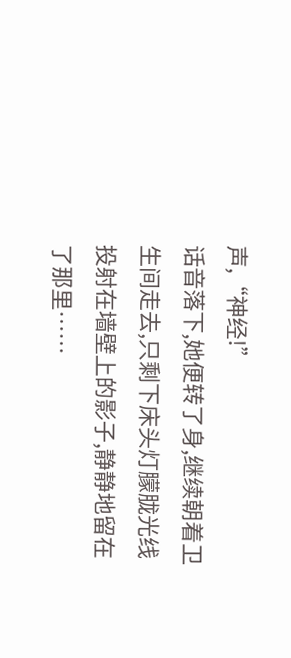声,“神经!”
话音落下,她便转了身,继续朝着卫生间走去,只剩下床头灯朦胧光线投射在墙壁上的影子,静静地留在了那里……